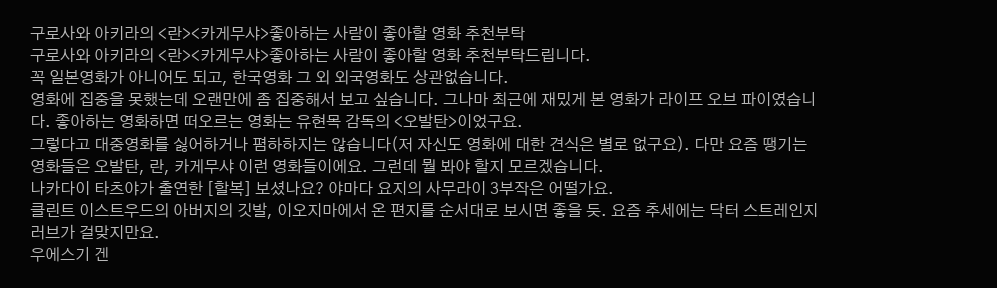구로사와 아키라의 <란><카게무샤>좋아하는 사람이 좋아할 영화 추천부탁
구로사와 아키라의 <란><카게무샤>좋아하는 사람이 좋아할 영화 추천부탁드립니다.
꼭 일본영화가 아니어도 되고, 한국영화 그 외 외국영화도 상관없습니다.
영화에 집중을 못했는데 오랜만에 좀 집중해서 보고 싶습니다. 그나마 최근에 재밌게 본 영화가 라이프 오브 파이였습니다. 좋아하는 영화하면 떠오르는 영화는 유현목 감독의 <오발탄>이었구요.
그렇다고 대중영화를 싫어하거나 폄하하지는 않습니다(저 자신도 영화에 대한 견식은 별로 없구요). 다만 요즘 땡기는 영화들은 오발탄, 란, 카게무샤 이런 영화들이에요. 그런데 뭘 봐야 할지 모르겠습니다.
나카다이 타츠야가 출연한 [할복] 보셨나요? 야마다 요지의 사무라이 3부작은 어떨가요.
클린트 이스트우드의 아버지의 깃발, 이오지마에서 온 편지를 순서대로 보시면 좋을 듯. 요즘 추세에는 닥터 스트레인지 러브가 걸맞지만요.
우에스기 겐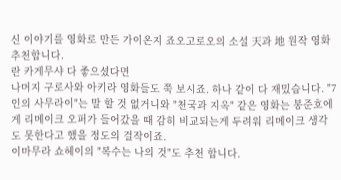신 이야기를 영화로 만든 가이온지 죠오고로오의 소설 天과 地 원작 영화 추천합니다.
란 카게무샤 다 좋으셨다면
나머지 구로사와 아키라 영화들도 쭉 보시죠. 하나 같이 다 재밌습니다. "7인의 사무라이"는 말 할 것 없거니와 "천국과 지옥" 같은 영화는 봉준호에게 리메이크 오퍼가 들어갔을 때 감히 비교되는게 두려워 리메이크 생각도 못한다고 했을 정도의 걸작이죠.
이마무라 쇼헤이의 "복수는 나의 것"도 추천 합니다.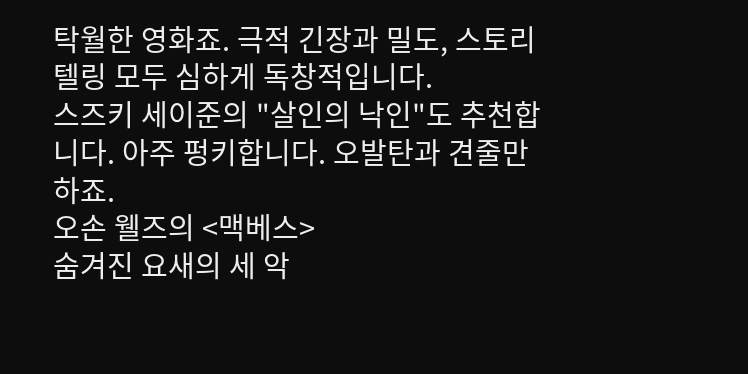탁월한 영화죠. 극적 긴장과 밀도, 스토리텔링 모두 심하게 독창적입니다.
스즈키 세이준의 "살인의 낙인"도 추천합니다. 아주 펑키합니다. 오발탄과 견줄만 하죠.
오손 웰즈의 <맥베스>
숨겨진 요새의 세 악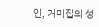인, 거미집의 성